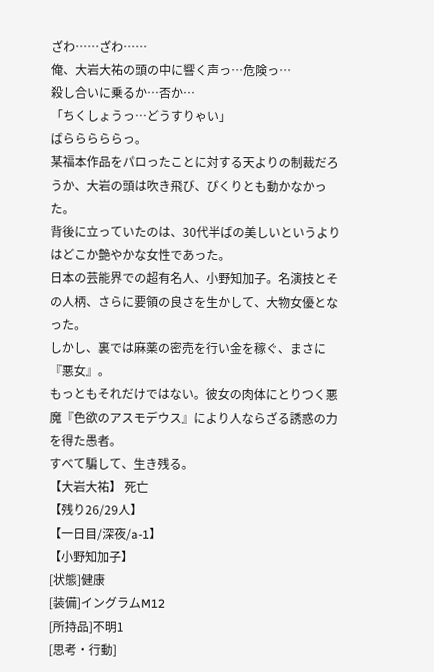ざわ……ざわ……
俺、大岩大祐の頭の中に響く声っ…危険っ…
殺し合いに乗るか…否か…
「ちくしょうっ…どうすりゃい」
ばらららららっ。
某福本作品をパロったことに対する天よりの制裁だろうか、大岩の頭は吹き飛び、ぴくりとも動かなかった。
背後に立っていたのは、30代半ばの美しいというよりはどこか艶やかな女性であった。
日本の芸能界での超有名人、小野知加子。名演技とその人柄、さらに要領の良さを生かして、大物女優となった。
しかし、裏では麻薬の密売を行い金を稼ぐ、まさに『悪女』。
もっともそれだけではない。彼女の肉体にとりつく悪魔『色欲のアスモデウス』により人ならざる誘惑の力を得た愚者。
すべて騙して、生き残る。
【大岩大祐】 死亡
【残り26/29人】
【一日目/深夜/a-1】
【小野知加子】
[状態]健康
[装備]イングラムM12
[所持品]不明1
[思考・行動]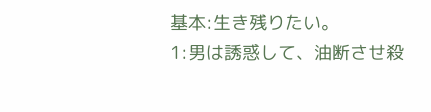基本:生き残りたい。
1:男は誘惑して、油断させ殺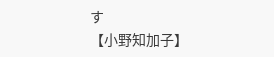す
【小野知加子】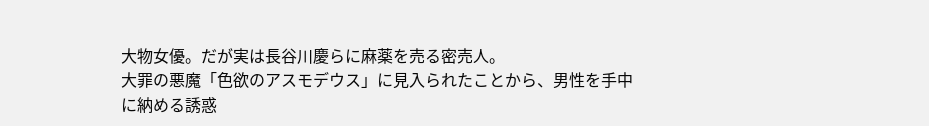大物女優。だが実は長谷川慶らに麻薬を売る密売人。
大罪の悪魔「色欲のアスモデウス」に見入られたことから、男性を手中に納める誘惑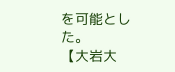を可能とした。
【大岩大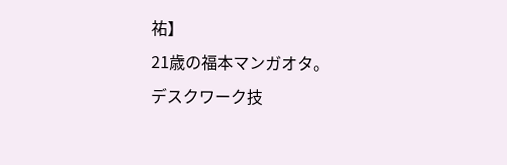祐】
21歳の福本マンガオタ。
デスクワーク技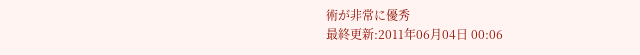術が非常に優秀
最終更新:2011年06月04日 00:06